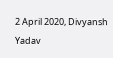2 April 2020, Divyansh Yadav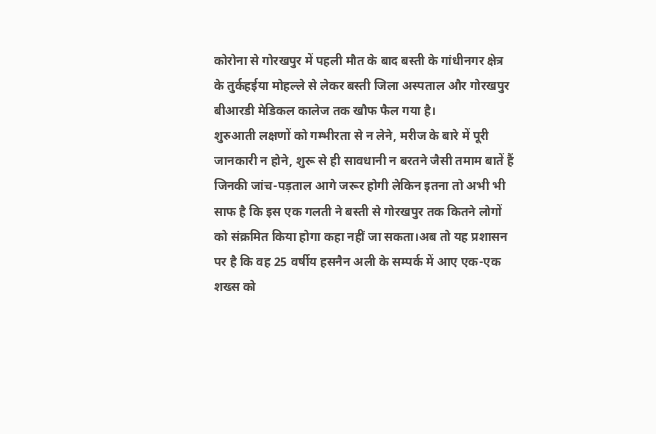कोरोना से गोरखपुर में पहली मौत के बाद बस्ती के गांधीनगर क्षेत्र के तुर्कहईया मोहल्ले से लेकर बस्ती जिला अस्पताल और गोरखपुर बीआरडी मेडिकल कालेज तक खौफ फैल गया है।
शुरुआती लक्षणों को गम्भीरता से न लेने, मरीज के बारे में पूरी जानकारी न होने, शुरू से ही सावधानी न बरतने जैसी तमाम बातें हैं जिनकी जांच-पड़ताल आगे जरूर होगी लेकिन इतना तो अभी भी साफ है कि इस एक गलती ने बस्ती से गोरखपुर तक कितने लोगों को संक्रमित किया होगा कहा नहीं जा सकता।अब तो यह प्रशासन पर है कि वह 25 वर्षीय हसनैन अली के सम्पर्क में आए एक-एक शख्स को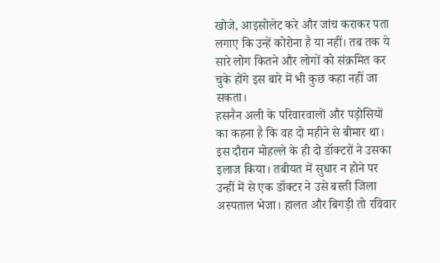खोजे, आइसोलेट करे और जांच कराकर पता लगाए कि उन्हें कोरोना है या नहीं। तब तक ये सारे लोग कितने और लोगों को संक्रमित कर चुके होंगे इस बारे में भी कुछ कहा नहीं जा सकता।
हसनैन अली के परिवारवालों और पड़ोसियों का कहना है कि वह दो महीने से बीमार था। इस दौरान मोहल्ले के ही दो डॉक्टरों ने उसका इलाज किया। तबीयत में सुधार न होने पर उन्हीं में से एक डॉक्टर ने उसे बस्ती जिला अस्पताल भेजा। हालत और बिगड़ी तो रविवार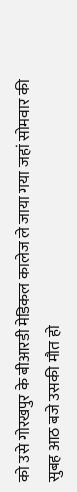को उसे गोरखपुर के बीआरडी मेडिकल कालेज ले जाया गया जहां सोमवार की सुबह आठ बजे उसकी मौत हो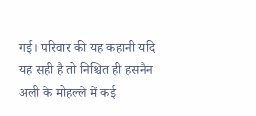गई। परिवार की यह कहानी यदि यह सही है तो निश्चित ही हसनैन अली के मोहल्ले में कई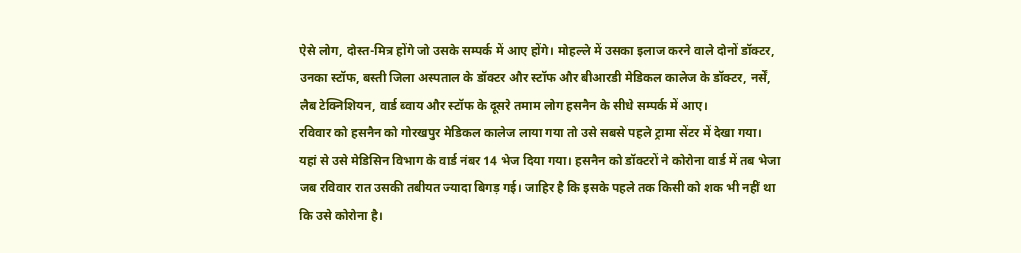ऐसे लोग, दोस्त-मित्र होंगे जो उसके सम्पर्क में आए होंगे। मोहल्ले में उसका इलाज करने वाले दोनों डॉक्टर, उनका स्टॉफ, बस्ती जिला अस्पताल के डॉक्टर और स्टॉफ और बीआरडी मेडिकल कालेज के डॉक्टर, नर्सें, लैब टेक्निशियन, वार्ड ब्वाय और स्टॉफ के दूसरे तमाम लोग हसनैन के सीधे सम्पर्क में आए।
रविवार को हसनैन को गोरखपुर मेडिकल कालेज लाया गया तो उसे सबसे पहले ट्रामा सेंटर में देखा गया। यहां से उसे मेडिसिन विभाग के वार्ड नंबर 14 भेज दिया गया। हसनैन को डॉक्टरों ने कोरोना वार्ड में तब भेजा जब रविवार रात उसकी तबीयत ज्यादा बिगड़ गई। जाहिर है कि इसके पहले तक किसी को शक भी नहीं था कि उसे कोरोना है।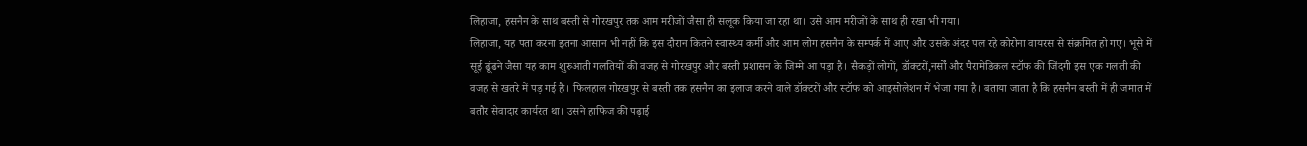लिहाजा, हसनैन के साथ बस्ती से गोरखपुर तक आम मरीजों जैसा ही सलूक किया जा रहा था। उसे आम मरीजों के साथ ही रखा भी गया।
लिहाजा, यह पता करना इतना आसान भी नहीं कि इस दौरान कितने स्वास्थ्य कर्मी और आम लोग हसनैन के सम्पर्क में आए और उसके अंदर पल रहे कोरोना वायरस से संक्रमित हो गए। भूसे में सूई ढूंढने जैसा यह काम शुरुआती गलतियों की वजह से गोरखपुर और बस्ती प्रशासन के जिम्मे आ पड़ा है। सैकड़ों लोगों, डॉक्टरों,नर्सों और पैरामेडिकल स्टॉफ की जिंदगी इस एक गलती की वजह से खतरे में पड़ गई है। फिलहाल गोरखपुर से बस्ती तक हसनैन का इलाज करने वाले डॉक्टरों और स्टॉफ को आइसोलेशन में भेजा गया है। बताया जाता है कि हसनैन बस्ती में ही जमात में बतौर सेवादार कार्यरत था। उसने हाफिज की पढ़ाई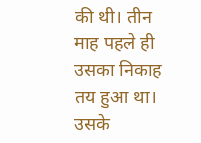की थी। तीन माह पहले ही उसका निकाह तय हुआ था। उसके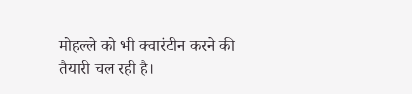मोहल्ले को भी क्वारंटीन करने की तैयारी चल रही है।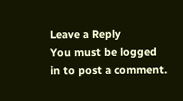Leave a Reply
You must be logged in to post a comment.